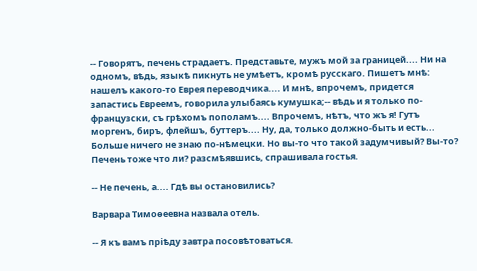-- Говорятъ, печень страдаетъ. Представьте, мужъ мой за границей.... Ни на одномъ, вѣдь, языкѣ пикнуть не умѣетъ, кромѣ русскаго. Пишетъ мнѣ: нашелъ какого-то Еврея переводчика.... И мнѣ, впрочемъ, придется запастись Евреемъ, говорила улыбаясь кумушка;-- вѣдь и я только по-французски, съ грѣхомъ пополамъ.... Впрочемъ, нѣтъ, что жъ я! Гутъ моргенъ, биръ, флейшъ, буттеръ.... Ну, да, только должно-быть и есть... Больше ничего не знаю по-нѣмецки. Но вы-то что такой задумчивый? Вы-то? Печень тоже что ли? разсмѣявшись, спрашивала гостья.

-- Не печень, а.... Гдѣ вы остановились?

Варвара Тимоѳеевна назвала отель.

-- Я къ вамъ пріѣду завтра посовѣтоваться.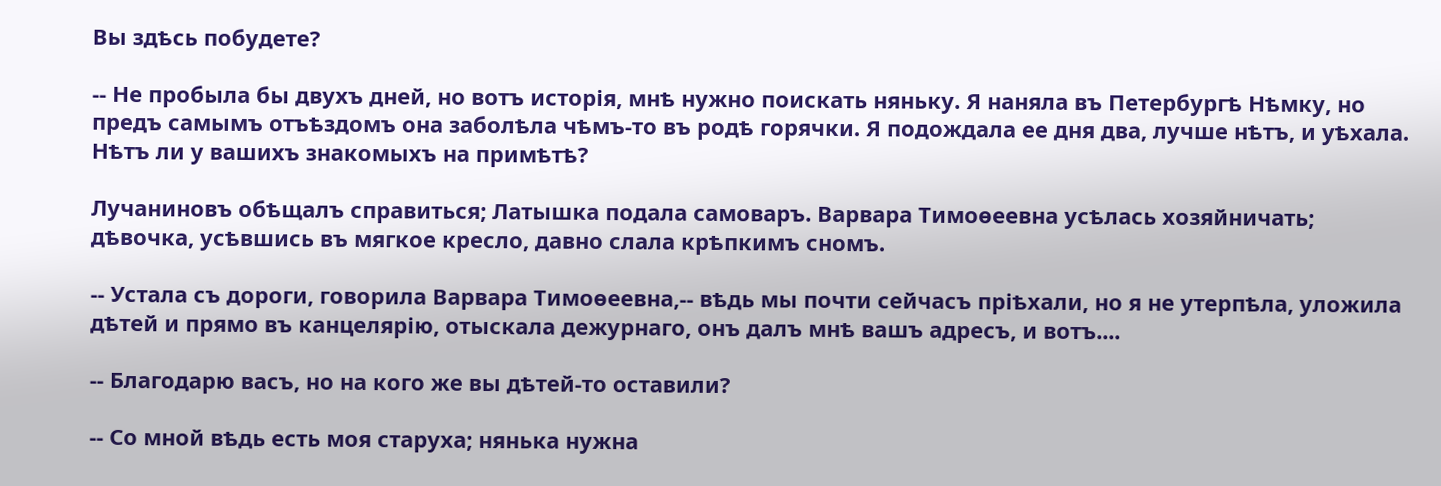Вы здѣсь побудете?

-- Не пробыла бы двухъ дней, но вотъ исторія, мнѣ нужно поискать няньку. Я наняла въ Петербургѣ Нѣмку, но предъ самымъ отъѣздомъ она заболѣла чѣмъ-то въ родѣ горячки. Я подождала ее дня два, лучше нѣтъ, и уѣхала. Нѣтъ ли у вашихъ знакомыхъ на примѣтѣ?

Лучаниновъ обѣщалъ справиться; Латышка подала самоваръ. Варвара Тимоѳеевна усѣлась хозяйничать; дѣвочка, усѣвшись въ мягкое кресло, давно слала крѣпкимъ сномъ.

-- Устала съ дороги, говорила Варвара Тимоѳеевна,-- вѣдь мы почти сейчасъ пріѣхали, но я не утерпѣла, уложила дѣтей и прямо въ канцелярію, отыскала дежурнаго, онъ далъ мнѣ вашъ адресъ, и вотъ....

-- Благодарю васъ, но на кого же вы дѣтей-то оставили?

-- Со мной вѣдь есть моя старуха; нянька нужна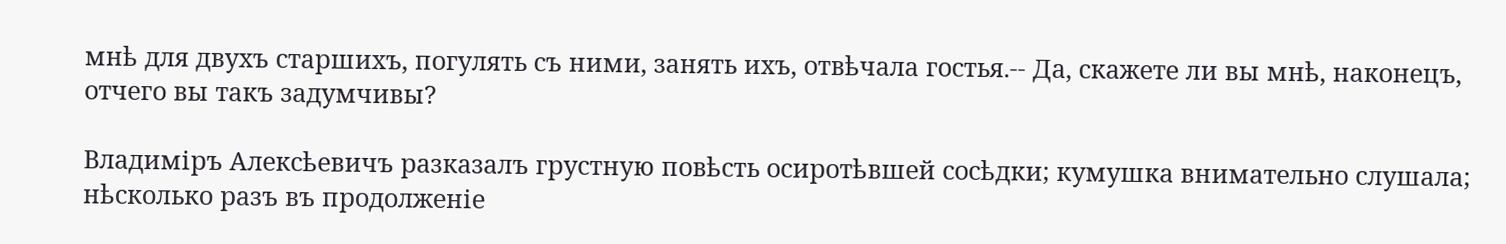мнѣ для двухъ старшихъ, погулять съ ними, занять ихъ, отвѣчала гостья.-- Да, скажете ли вы мнѣ, наконецъ, отчего вы такъ задумчивы?

Владиміръ Алексѣевичъ разказалъ грустную повѣсть осиротѣвшей сосѣдки; кумушка внимательно слушала; нѣсколько разъ въ продолженіе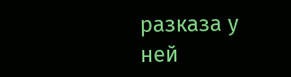разказа у ней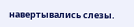навертывались слезы.